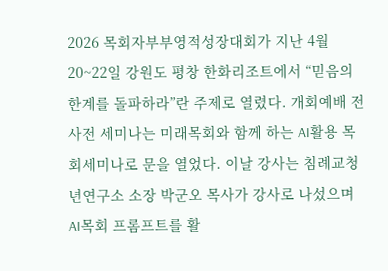2026 목회자부부영적성장대회가 지난 4월 20~22일 강원도 평창 한화리조트에서 “믿음의 한계를 돌파하라”란 주제로 열렸다. 개회예배 전 사전 세미나는 미래목회와 함께 하는 AI활용 목회세미나로 문을 열었다. 이날 강사는 침례교청년연구소 소장 박군오 목사가 강사로 나섰으며 AI목회 프롬프트를 활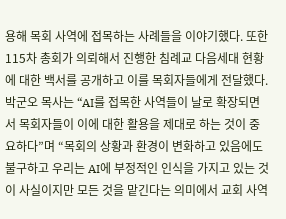용해 목회 사역에 접목하는 사례들을 이야기했다. 또한 115차 총회가 의뢰해서 진행한 침례교 다음세대 현황에 대한 백서를 공개하고 이를 목회자들에게 전달했다. 박군오 목사는 “AI를 접목한 사역들이 날로 확장되면서 목회자들이 이에 대한 활용을 제대로 하는 것이 중요하다”며 “목회의 상황과 환경이 변화하고 있음에도 불구하고 우리는 AI에 부정적인 인식을 가지고 있는 것이 사실이지만 모든 것을 맡긴다는 의미에서 교회 사역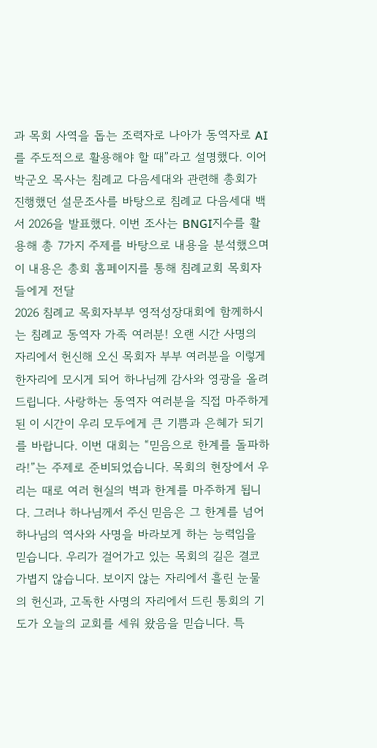과 목회 사역을 돕는 조력자로 나아가 동역자로 AI를 주도적으로 활용해야 할 때”라고 설명했다. 이어 박군오 목사는 침례교 다음세대와 관련해 총회가 진행했던 설문조사를 바탕으로 침례교 다음세대 백서 2026을 발표했다. 이번 조사는 BNGI지수를 활용해 총 7가지 주제를 바탕으로 내용을 분석했으며 이 내용은 총회 홈페이지를 통해 침례교회 목회자들에게 전달
2026 침례교 목회자부부 영적성장대회에 함께하시는 침례교 동역자 가족 여러분! 오랜 시간 사명의 자리에서 헌신해 오신 목회자 부부 여러분을 이렇게 한자리에 모시게 되어 하나님께 감사와 영광을 올려드립니다. 사랑하는 동역자 여러분을 직접 마주하게 된 이 시간이 우리 모두에게 큰 기쁨과 은혜가 되기를 바랍니다. 이번 대회는 “믿음으로 한계를 돌파하라!”는 주제로 준비되었습니다. 목회의 현장에서 우리는 때로 여러 현실의 벽과 한계를 마주하게 됩니다. 그러나 하나님께서 주신 믿음은 그 한계를 넘어 하나님의 역사와 사명을 바라보게 하는 능력임을 믿습니다. 우리가 걸어가고 있는 목회의 길은 결코 가볍지 않습니다. 보이지 않는 자리에서 흘린 눈물의 헌신과, 고독한 사명의 자리에서 드린 통회의 기도가 오늘의 교회를 세워 왔음을 믿습니다. 특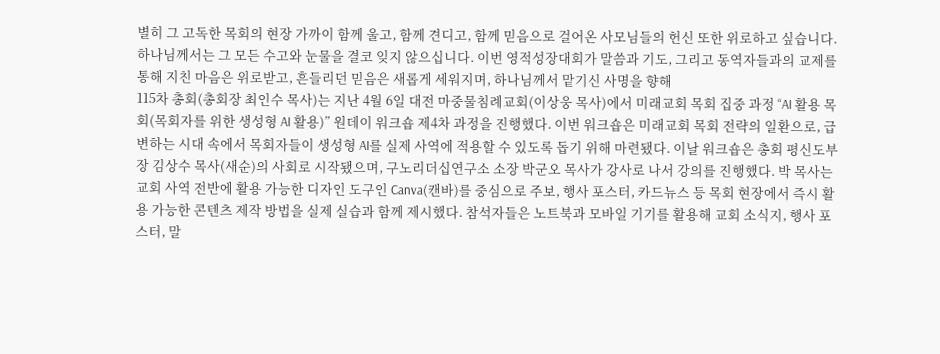별히 그 고독한 목회의 현장 가까이 함께 울고, 함께 견디고, 함께 믿음으로 걸어온 사모님들의 헌신 또한 위로하고 싶습니다. 하나님께서는 그 모든 수고와 눈물을 결코 잊지 않으십니다. 이번 영적성장대회가 말씀과 기도, 그리고 동역자들과의 교제를 통해 지친 마음은 위로받고, 흔들리던 믿음은 새롭게 세워지며, 하나님께서 맡기신 사명을 향해
115차 총회(총회장 최인수 목사)는 지난 4월 6일 대전 마중물침례교회(이상웅 목사)에서 미래교회 목회 집중 과정 “AI 활용 목회(목회자를 위한 생성형 AI 활용)” 원데이 워크숍 제4차 과정을 진행했다. 이번 워크숍은 미래교회 목회 전략의 일환으로, 급변하는 시대 속에서 목회자들이 생성형 AI를 실제 사역에 적용할 수 있도록 돕기 위해 마련됐다. 이날 워크숍은 총회 평신도부장 김상수 목사(새순)의 사회로 시작됐으며, 구노리더십연구소 소장 박군오 목사가 강사로 나서 강의를 진행했다. 박 목사는 교회 사역 전반에 활용 가능한 디자인 도구인 Canva(캔바)를 중심으로 주보, 행사 포스터, 카드뉴스 등 목회 현장에서 즉시 활용 가능한 콘텐츠 제작 방법을 실제 실습과 함께 제시했다. 참석자들은 노트북과 모바일 기기를 활용해 교회 소식지, 행사 포스터, 말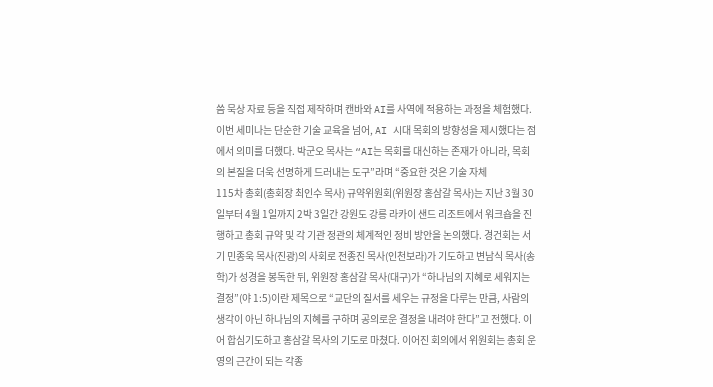씀 묵상 자료 등을 직접 제작하며 캔바와 AI를 사역에 적용하는 과정을 체험했다. 이번 세미나는 단순한 기술 교육을 넘어, AI 시대 목회의 방향성을 제시했다는 점에서 의미를 더했다. 박군오 목사는 “AI는 목회를 대신하는 존재가 아니라, 목회의 본질을 더욱 선명하게 드러내는 도구”라며 “중요한 것은 기술 자체
115차 총회(총회장 최인수 목사) 규약위원회(위원장 홍삼갈 목사)는 지난 3월 30일부터 4월 1일까지 2박 3일간 강원도 강릉 라카이 샌드 리조트에서 워크숍을 진행하고 총회 규약 및 각 기관 정관의 체계적인 정비 방안을 논의했다. 경건회는 서기 민종욱 목사(진광)의 사회로 전종진 목사(인천보라)가 기도하고 변남식 목사(송학)가 성경을 봉독한 뒤, 위원장 홍삼갈 목사(대구)가 “하나님의 지혜로 세워지는 결정”(야 1:5)이란 제목으로 “교단의 질서를 세우는 규정을 다루는 만큼, 사람의 생각이 아닌 하나님의 지혜를 구하며 공의로운 결정을 내려야 한다”고 전했다. 이어 합심기도하고 홍삼갈 목사의 기도로 마쳤다. 이어진 회의에서 위원회는 총회 운영의 근간이 되는 각종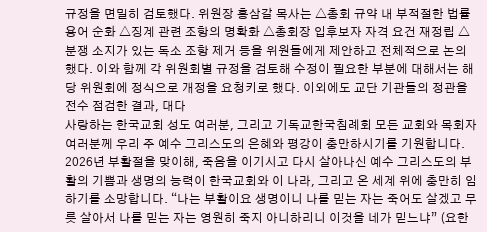규정을 면밀히 검토했다. 위원장 홍삼갈 목사는 △총회 규약 내 부적절한 법률 용어 순화 △징계 관련 조항의 명확화 △총회장 입후보자 자격 요건 재정립 △분쟁 소지가 있는 독소 조항 제거 등을 위원들에게 제안하고 전체적으로 논의했다. 이와 함께 각 위원회별 규정을 검토해 수정이 필요한 부분에 대해서는 해당 위원회에 정식으로 개정을 요청키로 했다. 이외에도 교단 기관들의 정관을 전수 점검한 결과, 대다
사랑하는 한국교회 성도 여러분, 그리고 기독교한국침례회 모든 교회와 목회자 여러분께 우리 주 예수 그리스도의 은혜와 평강이 충만하시기를 기원합니다. 2026년 부활절을 맞이해, 죽음을 이기시고 다시 살아나신 예수 그리스도의 부활의 기쁨과 생명의 능력이 한국교회와 이 나라, 그리고 온 세계 위에 충만히 임하기를 소망합니다. “나는 부활이요 생명이니 나를 믿는 자는 죽어도 살겠고 무릇 살아서 나를 믿는 자는 영원히 죽지 아니하리니 이것을 네가 믿느냐” (요한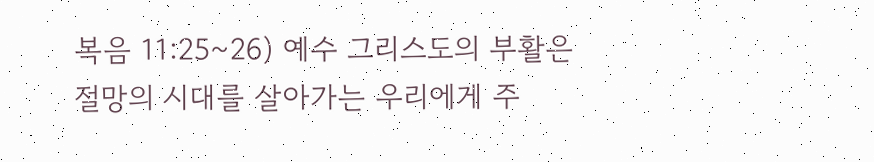복음 11:25~26) 예수 그리스도의 부활은 절망의 시대를 살아가는 우리에게 주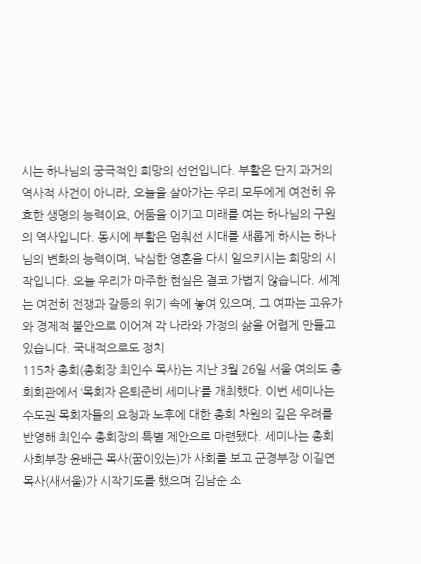시는 하나님의 궁극적인 희망의 선언입니다. 부활은 단지 과거의 역사적 사건이 아니라, 오늘을 살아가는 우리 모두에게 여전히 유효한 생명의 능력이요, 어둠을 이기고 미래를 여는 하나님의 구원의 역사입니다. 동시에 부활은 멈춰선 시대를 새롭게 하시는 하나님의 변화의 능력이며, 낙심한 영혼을 다시 일으키시는 희망의 시작입니다. 오늘 우리가 마주한 현실은 결코 가볍지 않습니다. 세계는 여전히 전쟁과 갈등의 위기 속에 놓여 있으며, 그 여파는 고유가와 경제적 불안으로 이어져 각 나라와 가정의 삶을 어렵게 만들고 있습니다. 국내적으로도 정치
115차 총회(총회장 최인수 목사)는 지난 3월 26일 서울 여의도 총회회관에서 ‘목회자 은퇴준비 세미나’를 개최했다. 이번 세미나는 수도권 목회자들의 요청과 노후에 대한 총회 차원의 깊은 우려를 반영해 최인수 총회장의 특별 제안으로 마련됐다. 세미나는 총회 사회부장 윤배근 목사(꿈이있는)가 사회를 보고 군경부장 이길연 목사(새서울)가 시작기도를 했으며 김남순 소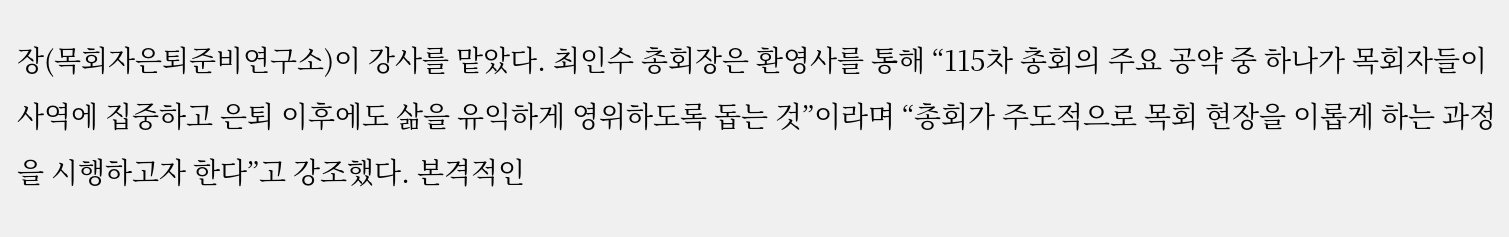장(목회자은퇴준비연구소)이 강사를 맡았다. 최인수 총회장은 환영사를 통해 “115차 총회의 주요 공약 중 하나가 목회자들이 사역에 집중하고 은퇴 이후에도 삶을 유익하게 영위하도록 돕는 것”이라며 “총회가 주도적으로 목회 현장을 이롭게 하는 과정을 시행하고자 한다”고 강조했다. 본격적인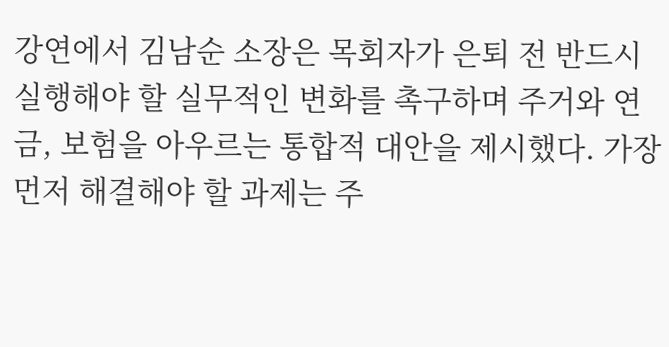강연에서 김남순 소장은 목회자가 은퇴 전 반드시 실행해야 할 실무적인 변화를 촉구하며 주거와 연금, 보험을 아우르는 통합적 대안을 제시했다. 가장 먼저 해결해야 할 과제는 주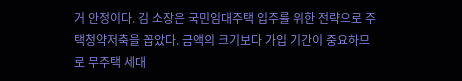거 안정이다. 김 소장은 국민임대주택 입주를 위한 전략으로 주택청약저축을 꼽았다. 금액의 크기보다 가입 기간이 중요하므로 무주택 세대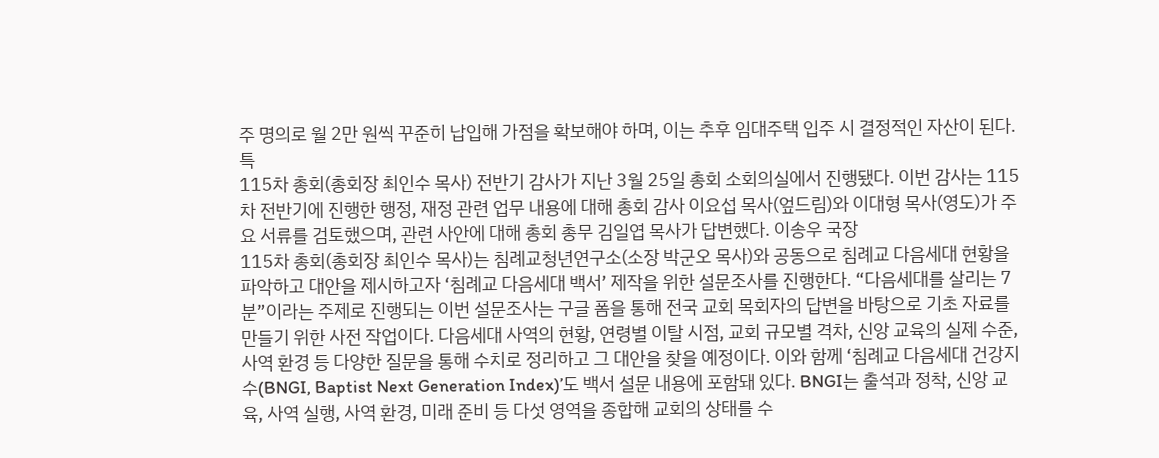주 명의로 월 2만 원씩 꾸준히 납입해 가점을 확보해야 하며, 이는 추후 임대주택 입주 시 결정적인 자산이 된다. 특
115차 총회(총회장 최인수 목사) 전반기 감사가 지난 3월 25일 총회 소회의실에서 진행됐다. 이번 감사는 115차 전반기에 진행한 행정, 재정 관련 업무 내용에 대해 총회 감사 이요섭 목사(엎드림)와 이대형 목사(영도)가 주요 서류를 검토했으며, 관련 사안에 대해 총회 총무 김일엽 목사가 답변했다. 이송우 국장
115차 총회(총회장 최인수 목사)는 침례교청년연구소(소장 박군오 목사)와 공동으로 침례교 다음세대 현황을 파악하고 대안을 제시하고자 ‘침례교 다음세대 백서’ 제작을 위한 설문조사를 진행한다. “다음세대를 살리는 7분”이라는 주제로 진행되는 이번 설문조사는 구글 폼을 통해 전국 교회 목회자의 답변을 바탕으로 기초 자료를 만들기 위한 사전 작업이다. 다음세대 사역의 현황, 연령별 이탈 시점, 교회 규모별 격차, 신앙 교육의 실제 수준, 사역 환경 등 다양한 질문을 통해 수치로 정리하고 그 대안을 찾을 예정이다. 이와 함께 ‘침례교 다음세대 건강지수(BNGI, Baptist Next Generation Index)’도 백서 설문 내용에 포함돼 있다. BNGI는 출석과 정착, 신앙 교육, 사역 실행, 사역 환경, 미래 준비 등 다섯 영역을 종합해 교회의 상태를 수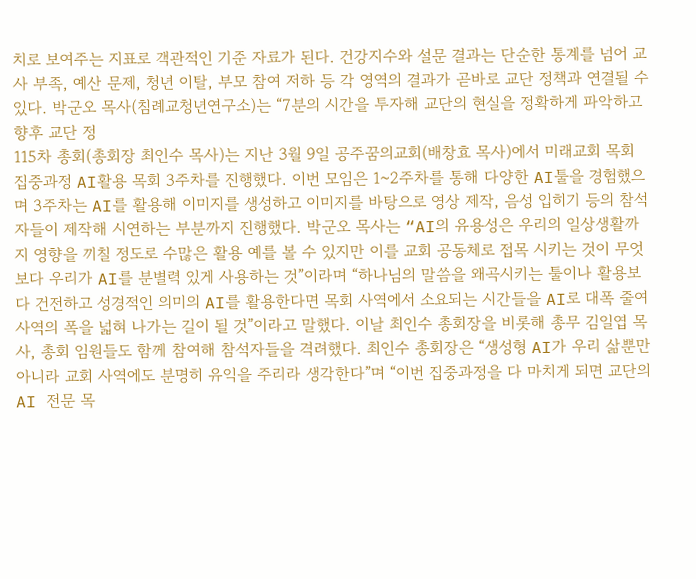치로 보여주는 지표로 객관적인 기준 자료가 된다. 건강지수와 설문 결과는 단순한 통계를 넘어 교사 부족, 예산 문제, 청년 이탈, 부모 참여 저하 등 각 영역의 결과가 곧바로 교단 정책과 연결될 수 있다. 박군오 목사(침례교청년연구소)는 “7분의 시간을 투자해 교단의 현실을 정확하게 파악하고 향후 교단 정
115차 총회(총회장 최인수 목사)는 지난 3월 9일 공주꿈의교회(배창효 목사)에서 미래교회 목회 집중과정 AI활용 목회 3주차를 진행했다. 이번 모임은 1~2주차를 통해 다양한 AI툴을 경험했으며 3주차는 AI를 활용해 이미지를 생성하고 이미지를 바탕으로 영상 제작, 음성 입히기 등의 참석자들이 제작해 시연하는 부분까지 진행했다. 박군오 목사는 “AI의 유용성은 우리의 일상생활까지 영향을 끼칠 정도로 수많은 활용 예를 볼 수 있지만 이를 교회 공동체로 접목 시키는 것이 무엇보다 우리가 AI를 분별력 있게 사용하는 것”이라며 “하나님의 말씀을 왜곡시키는 툴이나 활용보다 건전하고 성경적인 의미의 AI를 활용한다면 목회 사역에서 소요되는 시간들을 AI로 대폭 줄여 사역의 폭을 넓혀 나가는 길이 될 것”이라고 말했다. 이날 최인수 총회장을 비롯해 총무 김일엽 목사, 총회 임원들도 함께 참여해 참석자들을 격려했다. 최인수 총회장은 “생성형 AI가 우리 삶뿐만 아니라 교회 사역에도 분명히 유익을 주리라 생각한다”며 “이번 집중과정을 다 마치게 되면 교단의 AI 전문 목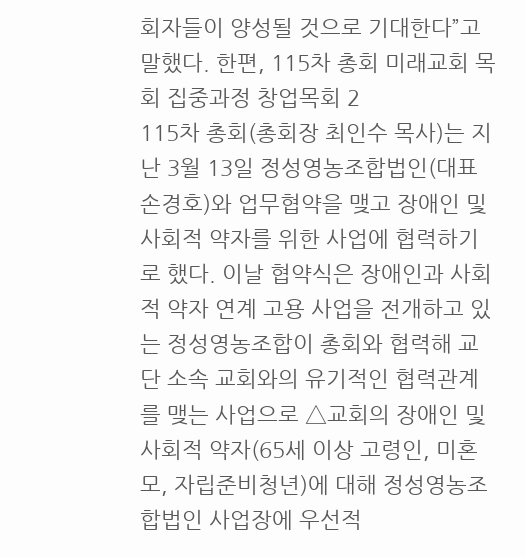회자들이 양성될 것으로 기대한다”고 말했다. 한편, 115차 총회 미래교회 목회 집중과정 창업목회 2
115차 총회(총회장 최인수 목사)는 지난 3월 13일 정성영농조합법인(대표 손경호)와 업무협약을 맺고 장애인 및 사회적 약자를 위한 사업에 협력하기로 했다. 이날 협약식은 장애인과 사회적 약자 연계 고용 사업을 전개하고 있는 정성영농조합이 총회와 협력해 교단 소속 교회와의 유기적인 협력관계를 맺는 사업으로 △교회의 장애인 및 사회적 약자(65세 이상 고령인, 미혼모, 자립준비청년)에 대해 정성영농조합법인 사업장에 우선적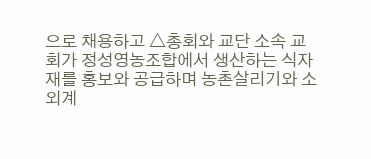으로 채용하고 △총회와 교단 소속 교회가 정성영농조합에서 생산하는 식자재를 홍보와 공급하며 농촌살리기와 소외계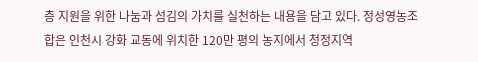층 지원을 위한 나눔과 섬김의 가치를 실천하는 내용을 담고 있다. 정성영농조합은 인천시 강화 교동에 위치한 120만 평의 농지에서 청정지역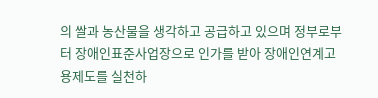의 쌀과 농산물을 생각하고 공급하고 있으며 정부로부터 장애인표준사업장으로 인가를 받아 장애인연계고용제도를 실천하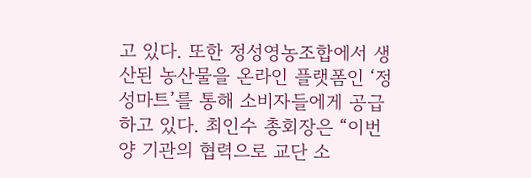고 있다. 또한 정성영농조합에서 생산된 농산물을 온라인 플랫폼인 ‘정성마트’를 통해 소비자들에게 공급하고 있다. 최인수 총회장은 “이번 양 기관의 협력으로 교단 소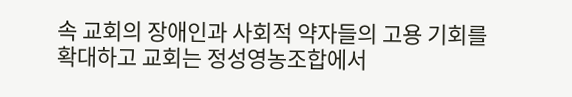속 교회의 장애인과 사회적 약자들의 고용 기회를 확대하고 교회는 정성영농조합에서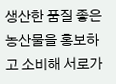생산한 품질 좋은 농산물을 홍보하고 소비해 서로가